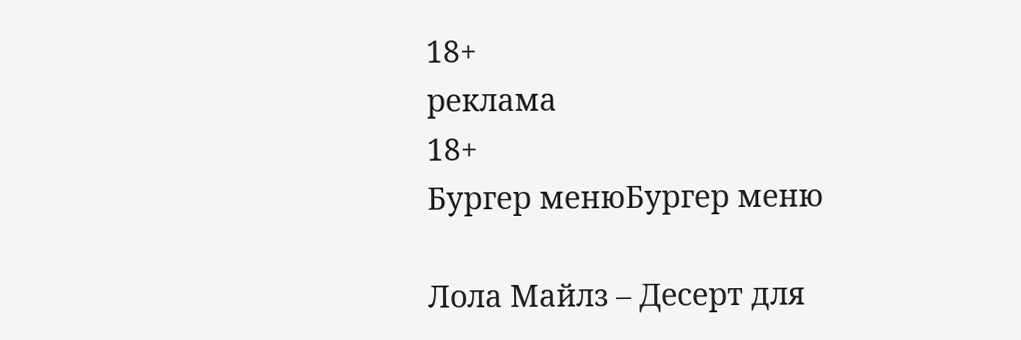18+
реклама
18+
Бургер менюБургер меню

Лола Майлз – Десерт для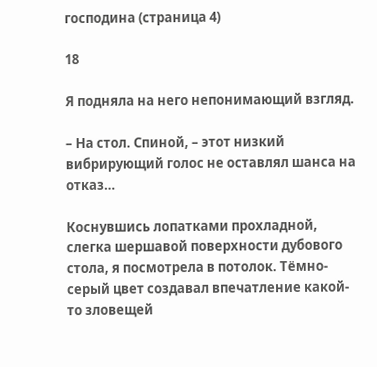господина (страница 4)

18

Я подняла на него непонимающий взгляд.

– На стол. Спиной, – этот низкий вибрирующий голос не оставлял шанса на отказ…

Коснувшись лопатками прохладной, слегка шершавой поверхности дубового стола, я посмотрела в потолок. Тёмно-серый цвет создавал впечатление какой-то зловещей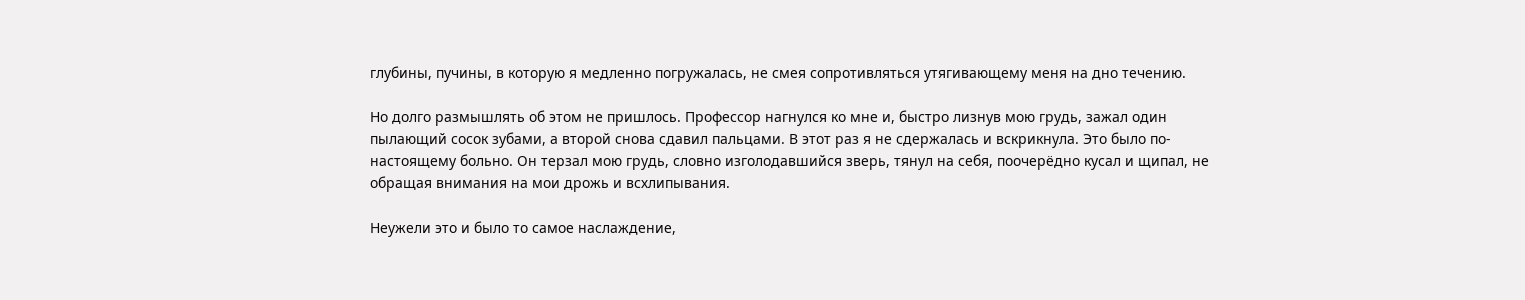глубины, пучины, в которую я медленно погружалась, не смея сопротивляться утягивающему меня на дно течению.

Но долго размышлять об этом не пришлось. Профессор нагнулся ко мне и, быстро лизнув мою грудь, зажал один пылающий сосок зубами, а второй снова сдавил пальцами. В этот раз я не сдержалась и вскрикнула. Это было по-настоящему больно. Он терзал мою грудь, словно изголодавшийся зверь, тянул на себя, поочерёдно кусал и щипал, не обращая внимания на мои дрожь и всхлипывания.

Неужели это и было то самое наслаждение,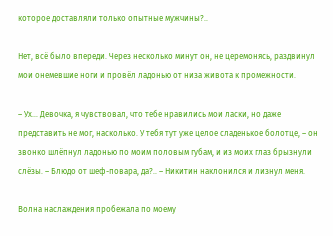которое доставляли только опытные мужчины?..

Нет, всё было впереди. Через несколько минут он, не церемонясь, раздвинул мои онемевшие ноги и провёл ладонью от низа живота к промежности.

– Ух… Девочка, я чувствовал, что тебе нравились мои ласки, но даже представить не мог, насколько. У тебя тут уже целое сладенькое болотце, – он звонко шлёпнул ладонью по моим половым губам, и из моих глаз брызнули слёзы. – Блюдо от шеф-повара, да?.. – Никитин наклонился и лизнул меня.

Волна наслаждения пробежала по моему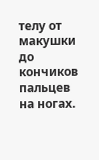телу от макушки до кончиков пальцев на ногах.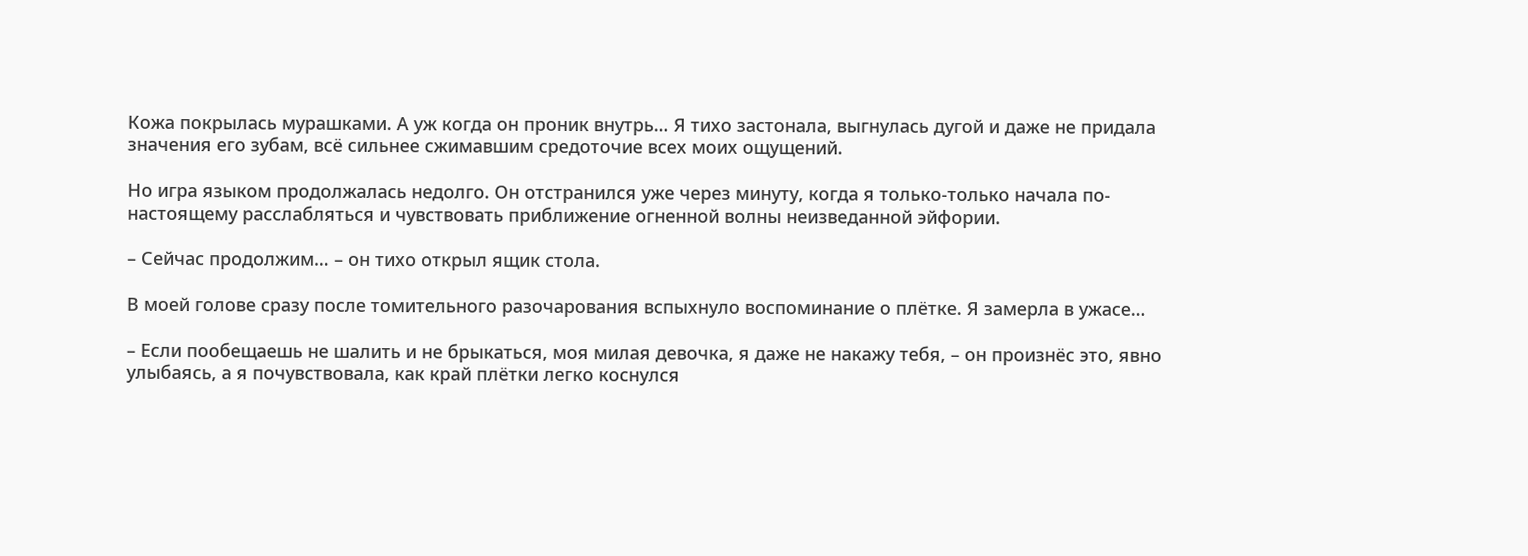Кожа покрылась мурашками. А уж когда он проник внутрь… Я тихо застонала, выгнулась дугой и даже не придала значения его зубам, всё сильнее сжимавшим средоточие всех моих ощущений.

Но игра языком продолжалась недолго. Он отстранился уже через минуту, когда я только-только начала по-настоящему расслабляться и чувствовать приближение огненной волны неизведанной эйфории.

– Сейчас продолжим… – он тихо открыл ящик стола.

В моей голове сразу после томительного разочарования вспыхнуло воспоминание о плётке. Я замерла в ужасе…

– Если пообещаешь не шалить и не брыкаться, моя милая девочка, я даже не накажу тебя, – он произнёс это, явно улыбаясь, а я почувствовала, как край плётки легко коснулся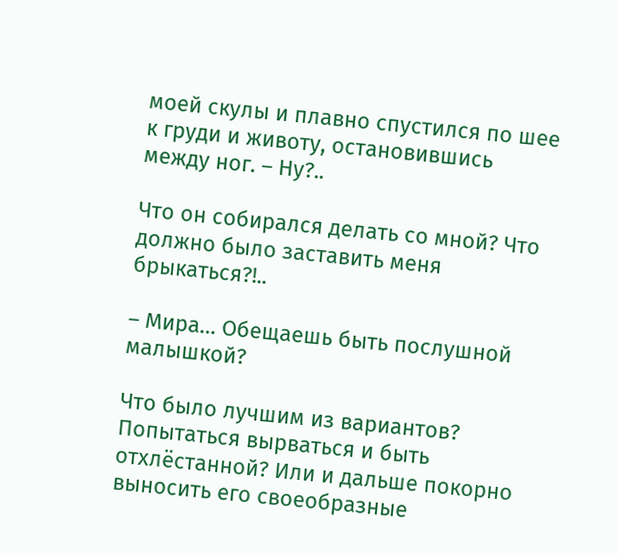моей скулы и плавно спустился по шее к груди и животу, остановившись между ног. – Ну?..

Что он собирался делать со мной? Что должно было заставить меня брыкаться?!..

– Мира… Обещаешь быть послушной малышкой?

Что было лучшим из вариантов? Попытаться вырваться и быть отхлёстанной? Или и дальше покорно выносить его своеобразные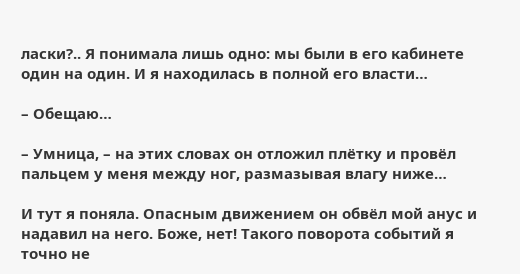ласки?.. Я понимала лишь одно: мы были в его кабинете один на один. И я находилась в полной его власти…

– Обещаю…

– Умница, – на этих словах он отложил плётку и провёл пальцем у меня между ног, размазывая влагу ниже…

И тут я поняла. Опасным движением он обвёл мой анус и надавил на него. Боже, нет! Такого поворота событий я точно не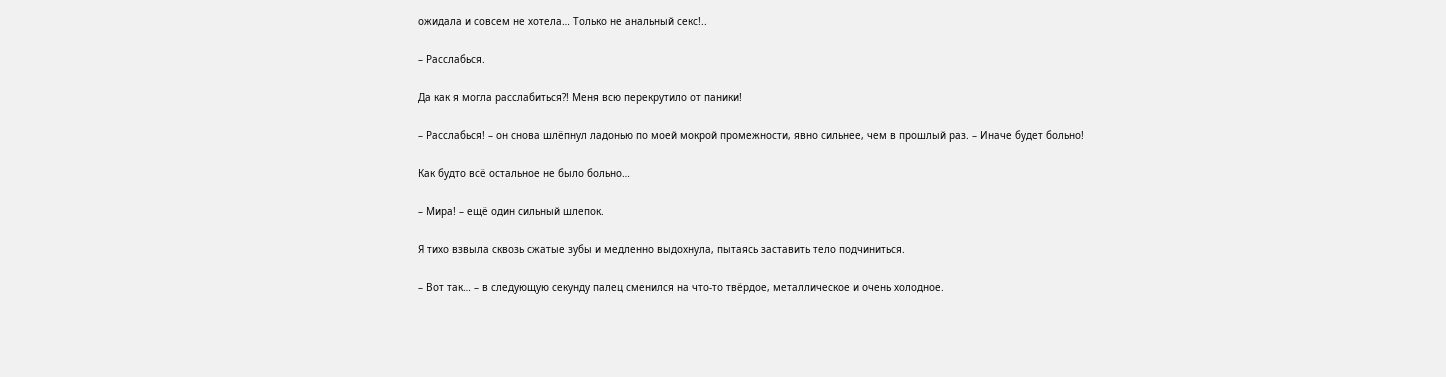ожидала и совсем не хотела… Только не анальный секс!..

– Расслабься.

Да как я могла расслабиться?! Меня всю перекрутило от паники!

– Расслабься! – он снова шлёпнул ладонью по моей мокрой промежности, явно сильнее, чем в прошлый раз. – Иначе будет больно!

Как будто всё остальное не было больно…

– Мира! – ещё один сильный шлепок.

Я тихо взвыла сквозь сжатые зубы и медленно выдохнула, пытаясь заставить тело подчиниться.

– Вот так… – в следующую секунду палец сменился на что-то твёрдое, металлическое и очень холодное.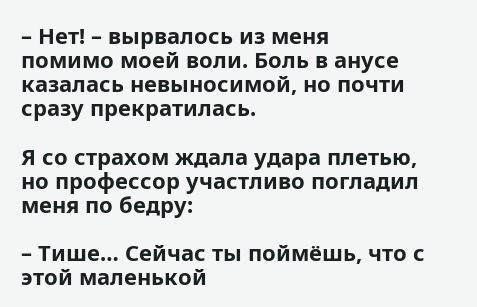– Нет! – вырвалось из меня помимо моей воли. Боль в анусе казалась невыносимой, но почти сразу прекратилась.

Я со страхом ждала удара плетью, но профессор участливо погладил меня по бедру:

– Тише… Сейчас ты поймёшь, что с этой маленькой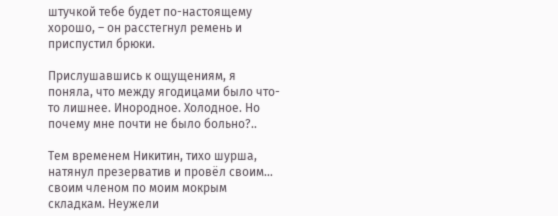штучкой тебе будет по-настоящему хорошо, – он расстегнул ремень и приспустил брюки.

Прислушавшись к ощущениям, я поняла, что между ягодицами было что-то лишнее. Инородное. Холодное. Но почему мне почти не было больно?..

Тем временем Никитин, тихо шурша, натянул презерватив и провёл своим… своим членом по моим мокрым складкам. Неужели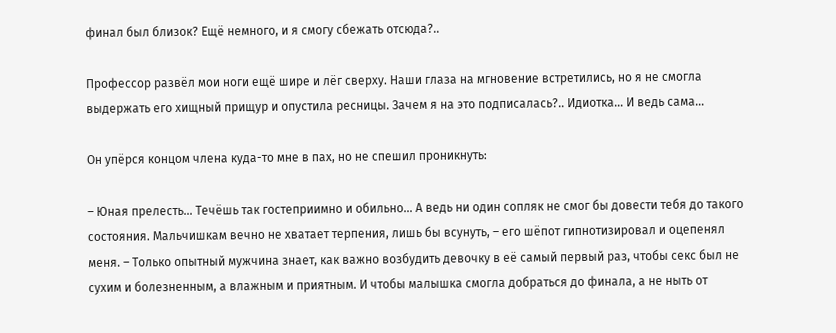финал был близок? Ещё немного, и я смогу сбежать отсюда?..

Профессор развёл мои ноги ещё шире и лёг сверху. Наши глаза на мгновение встретились, но я не смогла выдержать его хищный прищур и опустила ресницы. Зачем я на это подписалась?.. Идиотка… И ведь сама…

Он упёрся концом члена куда-то мне в пах, но не спешил проникнуть:

– Юная прелесть… Течёшь так гостеприимно и обильно… А ведь ни один сопляк не смог бы довести тебя до такого состояния. Мальчишкам вечно не хватает терпения, лишь бы всунуть, – его шёпот гипнотизировал и оцепенял меня. – Только опытный мужчина знает, как важно возбудить девочку в её самый первый раз, чтобы секс был не сухим и болезненным, а влажным и приятным. И чтобы малышка смогла добраться до финала, а не ныть от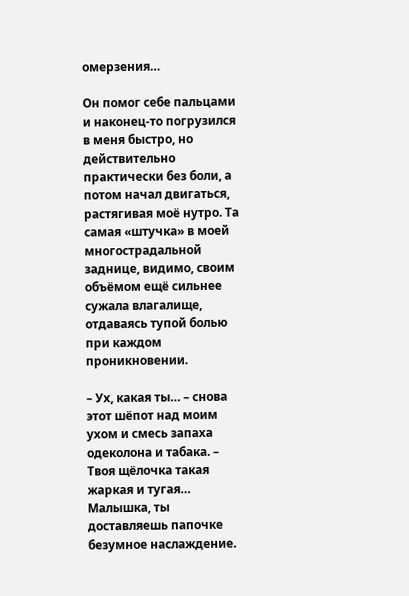омерзения…

Он помог себе пальцами и наконец-то погрузился в меня быстро, но действительно практически без боли, а потом начал двигаться, растягивая моё нутро. Та самая «штучка» в моей многострадальной заднице, видимо, своим объёмом ещё сильнее сужала влагалище, отдаваясь тупой болью при каждом проникновении.

– Ух, какая ты… – снова этот шёпот над моим ухом и смесь запаха одеколона и табака. – Твоя щёлочка такая жаркая и тугая… Малышка, ты доставляешь папочке безумное наслаждение.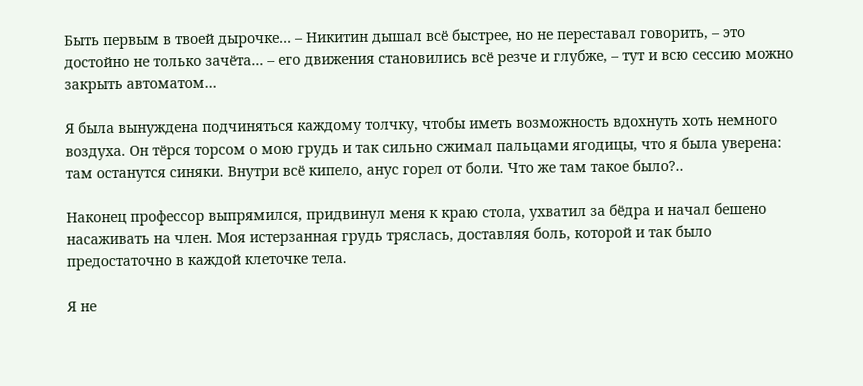Быть первым в твоей дырочке… – Никитин дышал всё быстрее, но не переставал говорить, – это достойно не только зачёта… – его движения становились всё резче и глубже, – тут и всю сессию можно закрыть автоматом…

Я была вынуждена подчиняться каждому толчку, чтобы иметь возможность вдохнуть хоть немного воздуха. Он тёрся торсом о мою грудь и так сильно сжимал пальцами ягодицы, что я была уверена: там останутся синяки. Внутри всё кипело, анус горел от боли. Что же там такое было?..

Наконец профессор выпрямился, придвинул меня к краю стола, ухватил за бёдра и начал бешено насаживать на член. Моя истерзанная грудь тряслась, доставляя боль, которой и так было предостаточно в каждой клеточке тела.

Я не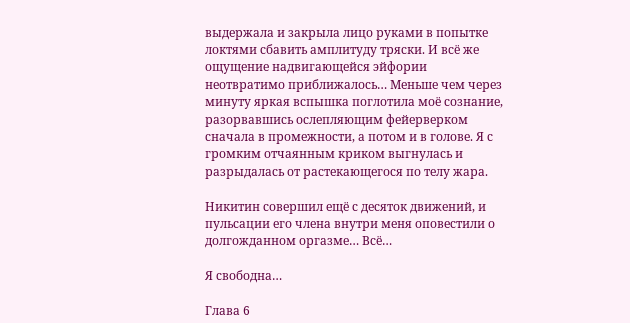выдержала и закрыла лицо руками в попытке локтями сбавить амплитуду тряски. И всё же ощущение надвигающейся эйфории неотвратимо приближалось… Меньше чем через минуту яркая вспышка поглотила моё сознание, разорвавшись ослепляющим фейерверком сначала в промежности, а потом и в голове. Я с громким отчаянным криком выгнулась и разрыдалась от растекающегося по телу жара.

Никитин совершил ещё с десяток движений, и пульсации его члена внутри меня оповестили о долгожданном оргазме… Всё…

Я свободна…

Глава 6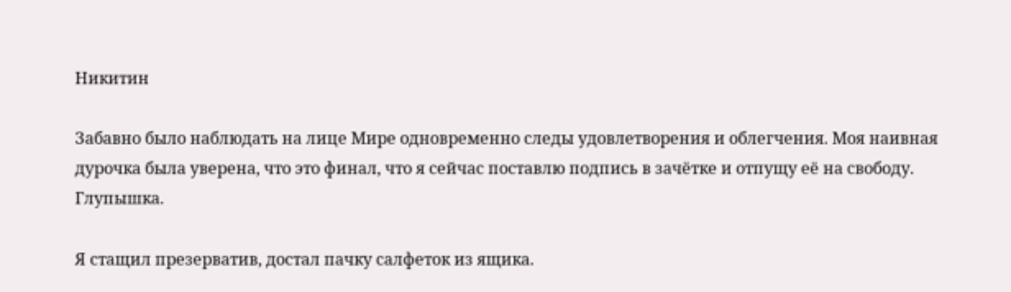Никитин

Забавно было наблюдать на лице Мире одновременно следы удовлетворения и облегчения. Моя наивная дурочка была уверена, что это финал, что я сейчас поставлю подпись в зачётке и отпущу её на свободу. Глупышка.

Я стащил презерватив, достал пачку салфеток из ящика.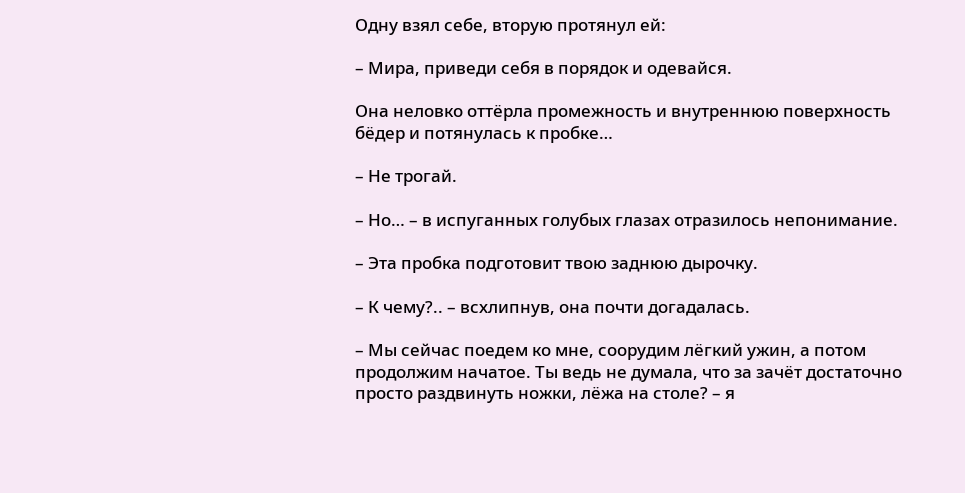Одну взял себе, вторую протянул ей:

– Мира, приведи себя в порядок и одевайся.

Она неловко оттёрла промежность и внутреннюю поверхность бёдер и потянулась к пробке…

– Не трогай.

– Но… – в испуганных голубых глазах отразилось непонимание.

– Эта пробка подготовит твою заднюю дырочку.

– К чему?.. – всхлипнув, она почти догадалась.

– Мы сейчас поедем ко мне, соорудим лёгкий ужин, а потом продолжим начатое. Ты ведь не думала, что за зачёт достаточно просто раздвинуть ножки, лёжа на столе? – я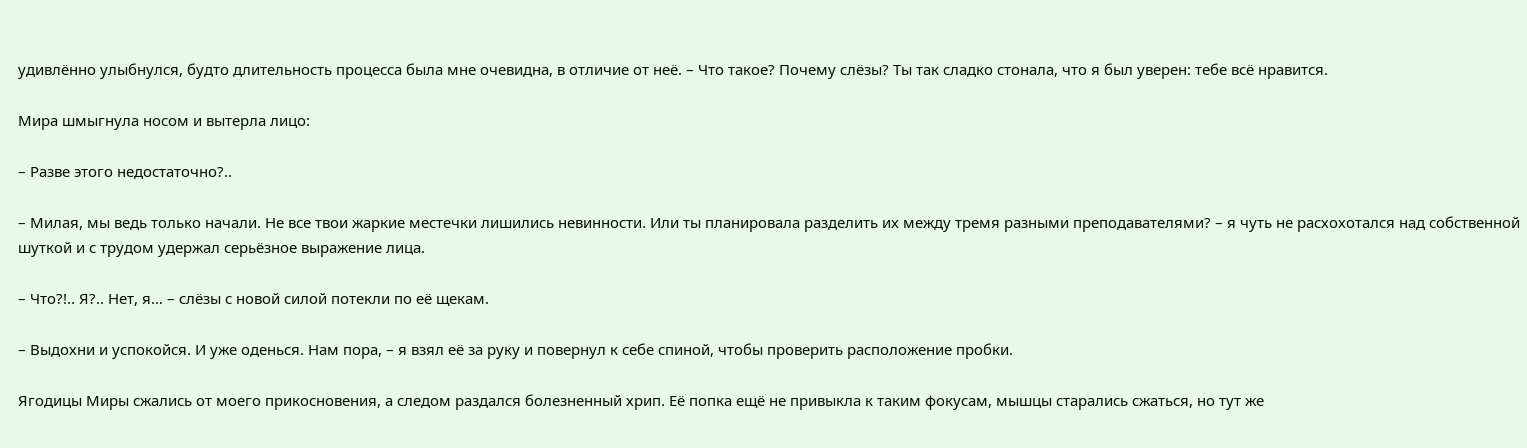удивлённо улыбнулся, будто длительность процесса была мне очевидна, в отличие от неё. – Что такое? Почему слёзы? Ты так сладко стонала, что я был уверен: тебе всё нравится.

Мира шмыгнула носом и вытерла лицо:

– Разве этого недостаточно?..

– Милая, мы ведь только начали. Не все твои жаркие местечки лишились невинности. Или ты планировала разделить их между тремя разными преподавателями? – я чуть не расхохотался над собственной шуткой и с трудом удержал серьёзное выражение лица.

– Что?!.. Я?.. Нет, я… – слёзы с новой силой потекли по её щекам.

– Выдохни и успокойся. И уже оденься. Нам пора, – я взял её за руку и повернул к себе спиной, чтобы проверить расположение пробки.

Ягодицы Миры сжались от моего прикосновения, а следом раздался болезненный хрип. Её попка ещё не привыкла к таким фокусам, мышцы старались сжаться, но тут же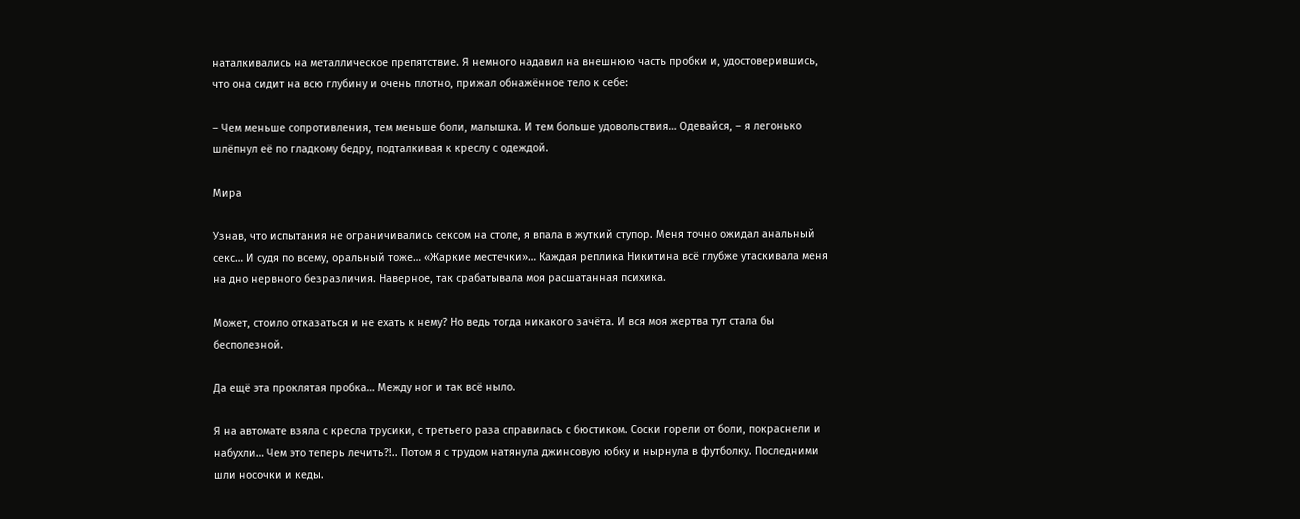наталкивались на металлическое препятствие. Я немного надавил на внешнюю часть пробки и, удостоверившись, что она сидит на всю глубину и очень плотно, прижал обнажённое тело к себе:

– Чем меньше сопротивления, тем меньше боли, малышка. И тем больше удовольствия… Одевайся, – я легонько шлёпнул её по гладкому бедру, подталкивая к креслу с одеждой.

Мира

Узнав, что испытания не ограничивались сексом на столе, я впала в жуткий ступор. Меня точно ожидал анальный секс… И судя по всему, оральный тоже… «Жаркие местечки»… Каждая реплика Никитина всё глубже утаскивала меня на дно нервного безразличия. Наверное, так срабатывала моя расшатанная психика.

Может, стоило отказаться и не ехать к нему? Но ведь тогда никакого зачёта. И вся моя жертва тут стала бы бесполезной.

Да ещё эта проклятая пробка… Между ног и так всё ныло.

Я на автомате взяла с кресла трусики, с третьего раза справилась с бюстиком. Соски горели от боли, покраснели и набухли… Чем это теперь лечить?!.. Потом я с трудом натянула джинсовую юбку и нырнула в футболку. Последними шли носочки и кеды.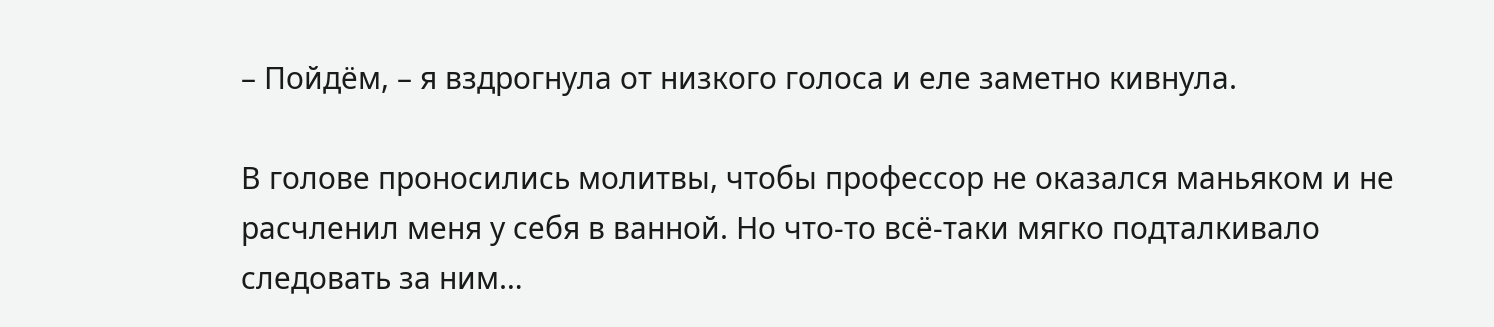– Пойдём, – я вздрогнула от низкого голоса и еле заметно кивнула.

В голове проносились молитвы, чтобы профессор не оказался маньяком и не расчленил меня у себя в ванной. Но что-то всё-таки мягко подталкивало следовать за ним…